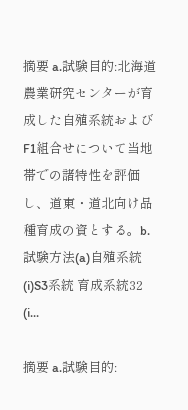摘要 a.試験目的:北海道農業研究センターが育成した自殖系統およびF1組合せについて当地帯での諸特性を評価し、道東・道北向け品種育成の資とする。b.試験方法(a)自殖系統 (i)S3系統 育成系統32 (i...

摘要 a.試験目的: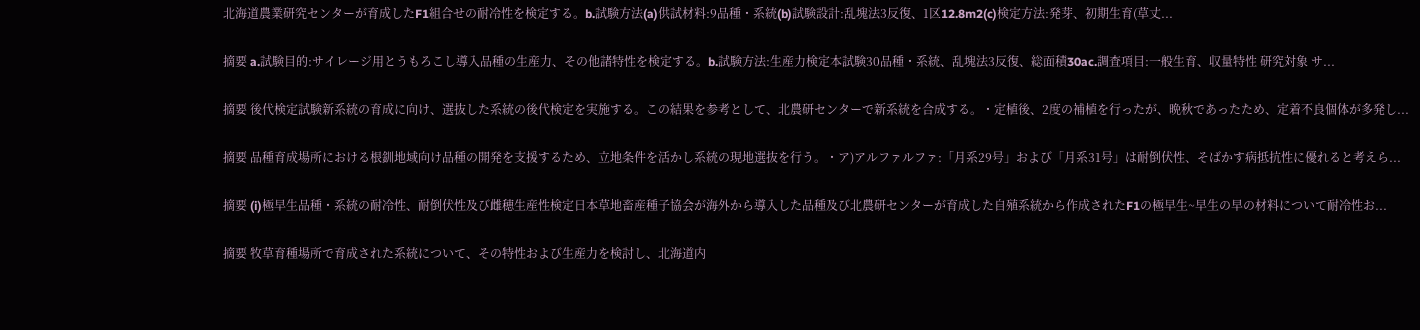北海道農業研究センターが育成したF1組合せの耐冷性を検定する。b.試験方法(a)供試材料:9品種・系統(b)試験設計:乱塊法3反復、1区12.8m2(c)検定方法:発芽、初期生育(草丈...

摘要 a.試験目的:サイレージ用とうもろこし導入品種の生産力、その他諸特性を検定する。b.試験方法:生産力検定本試験30品種・系統、乱塊法3反復、総面積30ac.調査項目:一般生育、収量特性 研究対象 サ...

摘要 後代検定試験新系統の育成に向け、選抜した系統の後代検定を実施する。この結果を参考として、北農研センターで新系統を合成する。・定植後、2度の補植を行ったが、晩秋であったため、定着不良個体が多発し...

摘要 品種育成場所における根釧地域向け品種の開発を支援するため、立地条件を活かし系統の現地選抜を行う。・ア)アルファルファ:「月系29号」および「月系31号」は耐倒伏性、そばかす病抵抗性に優れると考えら...

摘要 (i)極早生品種・系統の耐冷性、耐倒伏性及び雌穂生産性検定日本草地畜産種子協会が海外から導入した品種及び北農研センターが育成した自殖系統から作成されたF1の極早生~早生の早の材料について耐冷性お...

摘要 牧草育種場所で育成された系統について、その特性および生産力を検討し、北海道内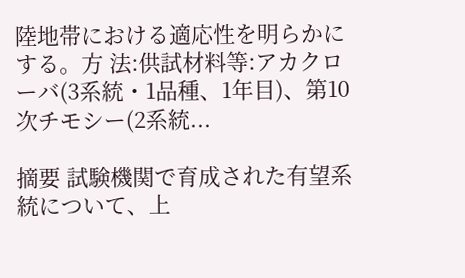陸地帯における適応性を明らかにする。方 法:供試材料等:アカクローバ(3系統・1品種、1年目)、第10次チモシー(2系統...

摘要 試験機関で育成された有望系統について、上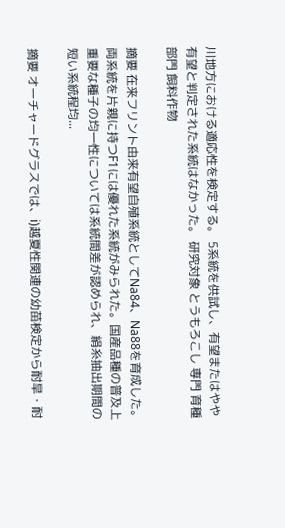川地方における適応性を検定する。 5系統を供試し、有望またはやや有望と判定された系統はなかった。 研究対象 とうもろこし 専門 育種 部門 飼料作物

摘要 在来フリント由来有望自殖系統としてNa84、Na88を育成した。両系統を片親に持つF1には優れた系統がみられた。国産品種の普及上重要な種子の均一性については系統間差が認められ、絹糸抽出期間の短い系統程均...

摘要 オーチャードグラスでは、i)越夏性関連の幼苗検定から耐旱・耐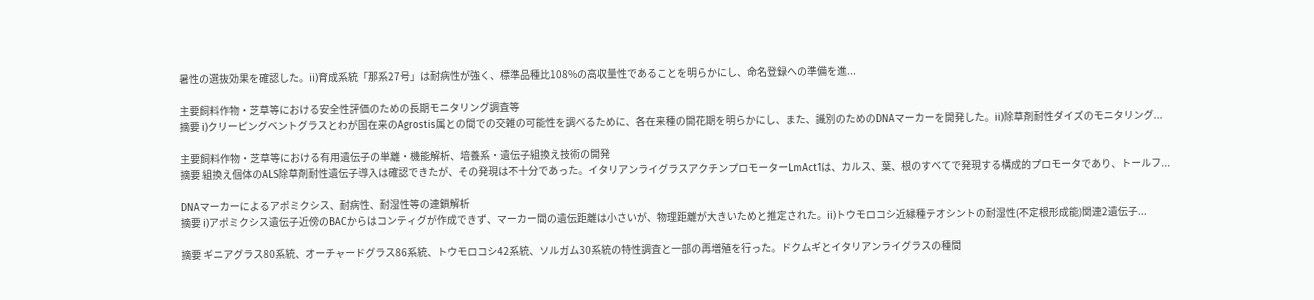暑性の選抜効果を確認した。ii)育成系統「那系27号」は耐病性が強く、標準品種比108%の高収量性であることを明らかにし、命名登録への準備を進...

主要飼料作物・芝草等における安全性評価のための長期モニタリング調査等
摘要 i)クリーピングベントグラスとわが国在来のAgrostis属との間での交雑の可能性を調べるために、各在来種の開花期を明らかにし、また、識別のためのDNAマーカーを開発した。ii)除草剤耐性ダイズのモニタリング...

主要飼料作物・芝草等における有用遺伝子の単離・機能解析、培養系・遺伝子組換え技術の開発
摘要 組換え個体のALS除草剤耐性遺伝子導入は確認できたが、その発現は不十分であった。イタリアンライグラスアクチンプロモーターLmAct1は、カルス、葉、根のすべてで発現する構成的プロモータであり、トールフ...

DNAマーカーによるアポミクシス、耐病性、耐湿性等の連鎖解析
摘要 i)アポミクシス遺伝子近傍のBACからはコンティグが作成できず、マーカー間の遺伝距離は小さいが、物理距離が大きいためと推定された。ii)トウモロコシ近縁種テオシントの耐湿性(不定根形成能)関連2遺伝子...

摘要 ギニアグラス80系統、オーチャードグラス86系統、トウモロコシ42系統、ソルガム30系統の特性調査と一部の再増殖を行った。ドクムギとイタリアンライグラスの種間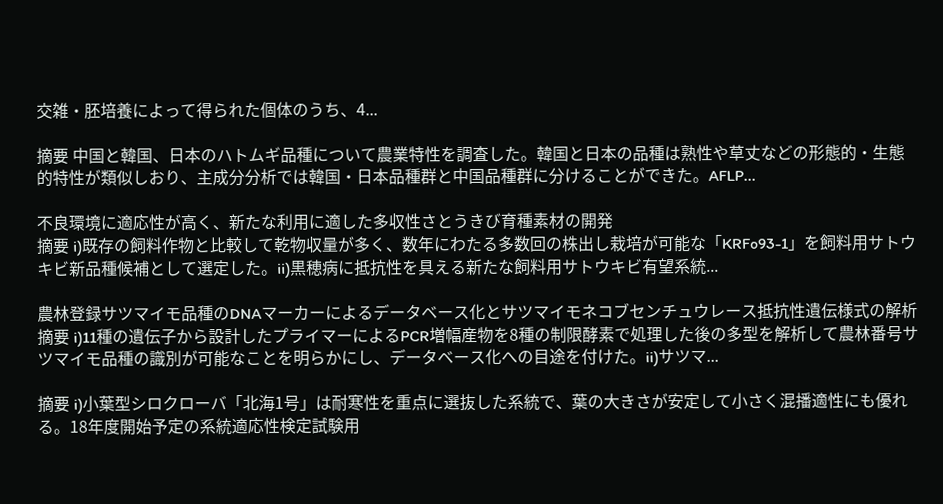交雑・胚培養によって得られた個体のうち、4...

摘要 中国と韓国、日本のハトムギ品種について農業特性を調査した。韓国と日本の品種は熟性や草丈などの形態的・生態的特性が類似しおり、主成分分析では韓国・日本品種群と中国品種群に分けることができた。AFLP...

不良環境に適応性が高く、新たな利用に適した多収性さとうきび育種素材の開発
摘要 i)既存の飼料作物と比較して乾物収量が多く、数年にわたる多数回の株出し栽培が可能な「KRFo93-1」を飼料用サトウキビ新品種候補として選定した。ii)黒穂病に抵抗性を具える新たな飼料用サトウキビ有望系統...

農林登録サツマイモ品種のDNAマーカーによるデータベース化とサツマイモネコブセンチュウレース抵抗性遺伝様式の解析
摘要 i)11種の遺伝子から設計したプライマーによるPCR増幅産物を8種の制限酵素で処理した後の多型を解析して農林番号サツマイモ品種の識別が可能なことを明らかにし、データベース化への目途を付けた。ii)サツマ...

摘要 i)小葉型シロクローバ「北海1号」は耐寒性を重点に選抜した系統で、葉の大きさが安定して小さく混播適性にも優れる。18年度開始予定の系統適応性検定試験用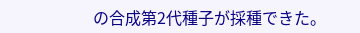の合成第2代種子が採種できた。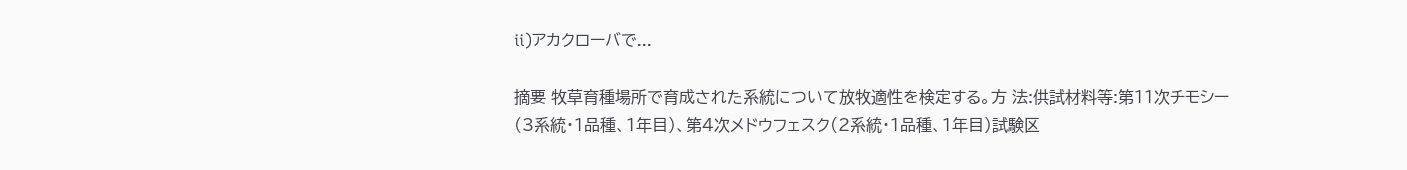ii)アカクローバで...

摘要 牧草育種場所で育成された系統について放牧適性を検定する。方 法:供試材料等:第11次チモシー(3系統・1品種、1年目)、第4次メドウフェスク(2系統・1品種、1年目)試験区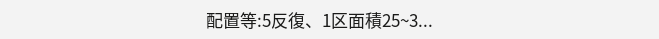配置等:5反復、1区面積25~3...